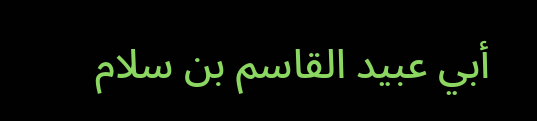أبي عبيد القاسم بن سلام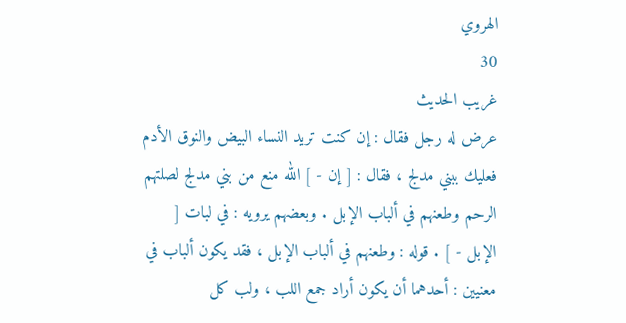الهروي
30
غريب الحديث
عرض له رجل فقال : إن كنت تريد النساء البيض والنوق الأدم فعليك ببني مدلج ، فقال : [ إن - ] الله منع من بني مدلج لصلتهم الرحم وطعنهم في ألباب الإبل . وبعضهم يرويه : في لبات [ الإبل - ] . قوله : وطعنهم في ألباب الإبل ، فقد يكون ألباب في معنيين : أحدهما أن يكون أراد جمع اللب ، ولب كل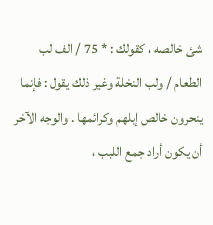شئ خالصه ، كقولك : * 75 / الف لب الطعام / ولب النخلة وغير ذلك يقول : فإنما ينحرون خالص إبلهم وكرائمها . والوجه الآخر أن يكون أراد جمع اللبب ،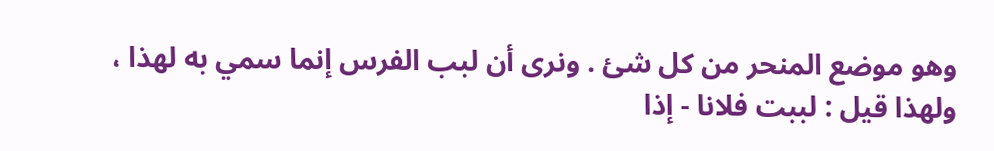وهو موضع المنحر من كل شئ . ونرى أن لبب الفرس إنما سمي به لهذا ، ولهذا قيل : لببت فلانا - إذا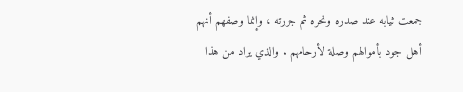جمعت ثيابه عند صدره ونحره ثم جررته ، وإنما وصفهم أنهم أهل جود بأموالهم وصلة لأرحامهم . والذي يراد من هذا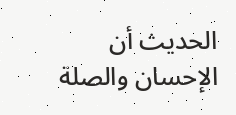الحديث أن الإحسان والصلة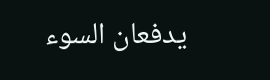يدفعان السوء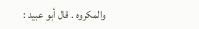والمكروه . قال أبو عبيد :